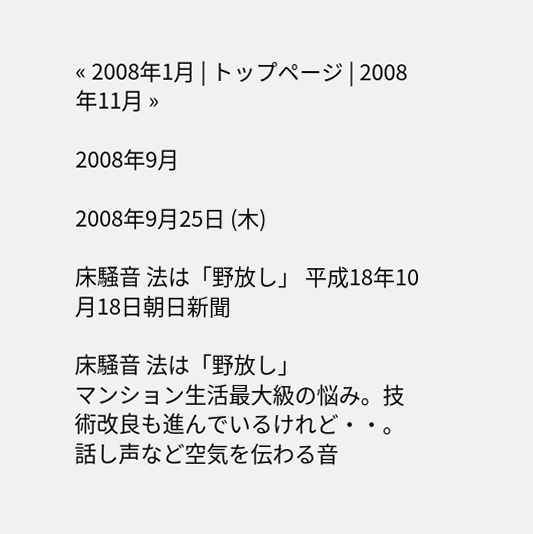« 2008年1月 | トップページ | 2008年11月 »

2008年9月

2008年9月25日 (木)

床騒音 法は「野放し」 平成18年10月18日朝日新聞

床騒音 法は「野放し」
マンション生活最大級の悩み。技術改良も進んでいるけれど・・。
話し声など空気を伝わる音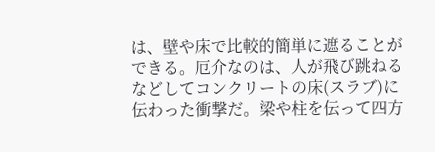は、壁や床で比較的簡単に遮ることができる。厄介なのは、人が飛び跳ねるなどしてコンクリートの床(スラブ)に伝わった衝撃だ。梁や柱を伝って四方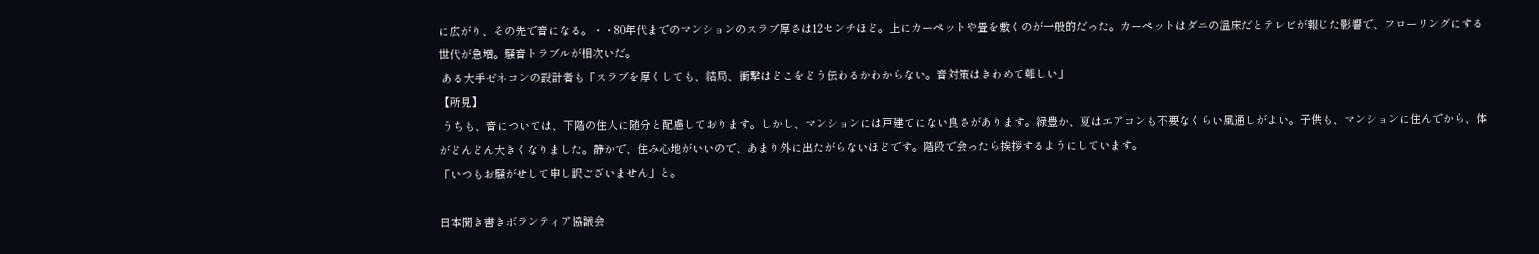に広がり、その先で音になる。・・80年代までのマンションのスラブ厚さは12センチほど。上にカーペットや畳を敷くのが一般的だった。カーペットはダニの温床だとテレビが報じた影響で、フローリングにする世代が急増。騒音トラブルが相次いだ。
 ある大手ゼネコンの設計者も「スラブを厚くしても、結局、衝撃はどこをどう伝わるかわからない。音対策はきわめて難しい」
【所見】
 うちも、音については、下階の住人に随分と配慮しております。しかし、マンションには戸建てにない良さがあります。緑豊か、夏はエアコンも不要なくらい風通しがよい。子供も、マンションに住んでから、体がどんどん大きくなりました。静かで、住み心地がいいので、あまり外に出たがらないほどです。階段で会ったら挨拶するようにしています。
「いつもお騒がせして申し訳ございません」と。

日本聞き書きボランティア協議会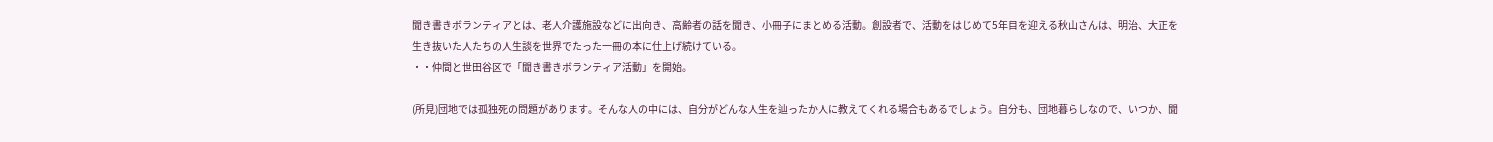聞き書きボランティアとは、老人介護施設などに出向き、高齢者の話を聞き、小冊子にまとめる活動。創設者で、活動をはじめて5年目を迎える秋山さんは、明治、大正を生き抜いた人たちの人生談を世界でたった一冊の本に仕上げ続けている。
・・仲間と世田谷区で「聞き書きボランティア活動」を開始。

(所見)団地では孤独死の問題があります。そんな人の中には、自分がどんな人生を辿ったか人に教えてくれる場合もあるでしょう。自分も、団地暮らしなので、いつか、聞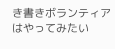き書きボランティアはやってみたい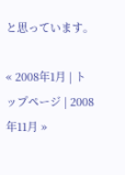と思っています。

« 2008年1月 | トップページ | 2008年11月 »